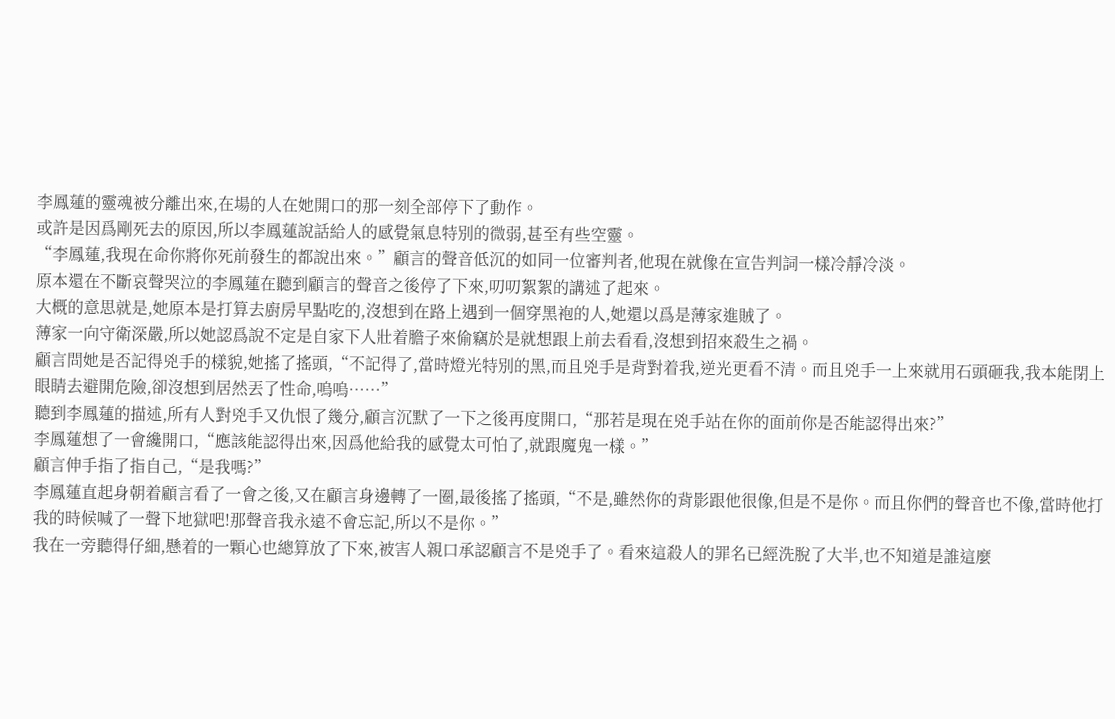李鳳蓮的靈魂被分離出來,在場的人在她開口的那一刻全部停下了動作。
或許是因爲剛死去的原因,所以李鳳蓮說話給人的感覺氣息特別的微弱,甚至有些空靈。
“李鳳蓮,我現在命你將你死前發生的都說出來。”顧言的聲音低沉的如同一位審判者,他現在就像在宣告判詞一樣冷靜冷淡。
原本還在不斷哀聲哭泣的李鳳蓮在聽到顧言的聲音之後停了下來,叨叨絮絮的講述了起來。
大概的意思就是,她原本是打算去廚房早點吃的,沒想到在路上遇到一個穿黑袍的人,她還以爲是薄家進賊了。
薄家一向守衛深嚴,所以她認爲說不定是自家下人壯着膽子來偷竊於是就想跟上前去看看,沒想到招來殺生之禍。
顧言問她是否記得兇手的樣貌,她搖了搖頭,“不記得了,當時燈光特別的黑,而且兇手是背對着我,逆光更看不清。而且兇手一上來就用石頭砸我,我本能閉上眼睛去避開危險,卻沒想到居然丟了性命,嗚嗚……”
聽到李鳳蓮的描述,所有人對兇手又仇恨了幾分,顧言沉默了一下之後再度開口,“那若是現在兇手站在你的面前你是否能認得出來?”
李鳳蓮想了一會纔開口,“應該能認得出來,因爲他給我的感覺太可怕了,就跟魔鬼一樣。”
顧言伸手指了指自己,“是我嗎?”
李鳳蓮直起身朝着顧言看了一會之後,又在顧言身邊轉了一圈,最後搖了搖頭,“不是,雖然你的背影跟他很像,但是不是你。而且你們的聲音也不像,當時他打我的時候喊了一聲下地獄吧!那聲音我永遠不會忘記,所以不是你。”
我在一旁聽得仔細,懸着的一顆心也總算放了下來,被害人親口承認顧言不是兇手了。看來這殺人的罪名已經洗脫了大半,也不知道是誰這麼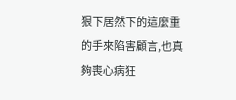狠下居然下的這麼重的手來陷害顧言,也真夠喪心病狂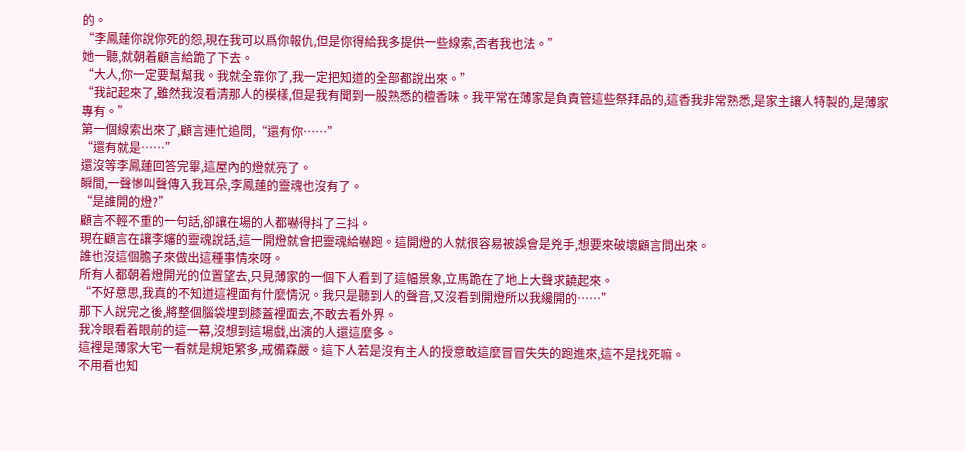的。
“李鳳蓮你說你死的怨,現在我可以爲你報仇,但是你得給我多提供一些線索,否者我也法。”
她一聽,就朝着顧言給跪了下去。
“大人,你一定要幫幫我。我就全靠你了,我一定把知道的全部都說出來。”
“我記起來了,雖然我沒看清那人的模樣,但是我有聞到一股熟悉的檀香味。我平常在薄家是負責管這些祭拜品的,這香我非常熟悉,是家主讓人特製的,是薄家專有。”
第一個線索出來了,顧言連忙追問,“還有你……”
“還有就是……”
還沒等李鳳蓮回答完畢,這屋內的燈就亮了。
瞬間,一聲慘叫聲傳入我耳朵,李鳳蓮的靈魂也沒有了。
“是誰開的燈?”
顧言不輕不重的一句話,卻讓在場的人都嚇得抖了三抖。
現在顧言在讓李嬸的靈魂說話,這一開燈就會把靈魂給嚇跑。這開燈的人就很容易被誤會是兇手,想要來破壞顧言問出來。
誰也沒這個膽子來做出這種事情來呀。
所有人都朝着燈開光的位置望去,只見薄家的一個下人看到了這幅景象,立馬跪在了地上大聲求饒起來。
“不好意思,我真的不知道這裡面有什麼情況。我只是聽到人的聲音,又沒看到開燈所以我纔開的……”
那下人說完之後,將整個腦袋埋到膝蓋裡面去,不敢去看外界。
我冷眼看着眼前的這一幕,沒想到這場戲,出演的人還這麼多。
這裡是薄家大宅一看就是規矩繁多,戒備森嚴。這下人若是沒有主人的授意敢這麼冒冒失失的跑進來,這不是找死嘛。
不用看也知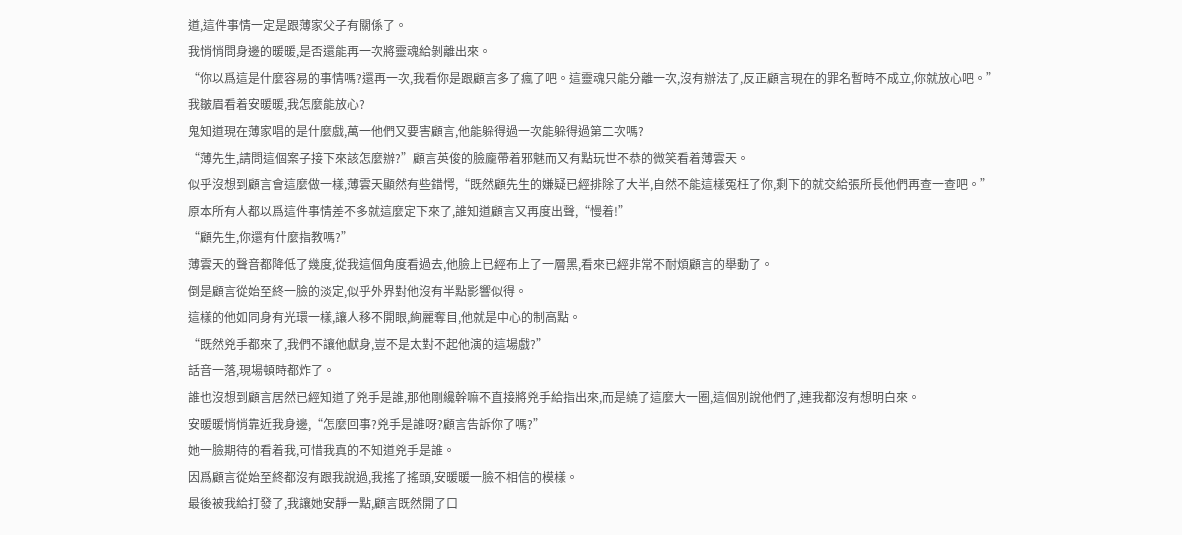道,這件事情一定是跟薄家父子有關係了。
我悄悄問身邊的暖暖,是否還能再一次將靈魂給剝離出來。
“你以爲這是什麼容易的事情嗎?還再一次,我看你是跟顧言多了瘋了吧。這靈魂只能分離一次,沒有辦法了,反正顧言現在的罪名暫時不成立,你就放心吧。”
我皺眉看着安暖暖,我怎麼能放心?
鬼知道現在薄家唱的是什麼戲,萬一他們又要害顧言,他能躲得過一次能躲得過第二次嗎?
“薄先生,請問這個案子接下來該怎麼辦?”顧言英俊的臉龐帶着邪魅而又有點玩世不恭的微笑看着薄雲天。
似乎沒想到顧言會這麼做一樣,薄雲天顯然有些錯愕,“既然顧先生的嫌疑已經排除了大半,自然不能這樣冤枉了你,剩下的就交給張所長他們再查一查吧。”
原本所有人都以爲這件事情差不多就這麼定下來了,誰知道顧言又再度出聲,“慢着!”
“顧先生,你還有什麼指教嗎?”
薄雲天的聲音都降低了幾度,從我這個角度看過去,他臉上已經布上了一層黑,看來已經非常不耐煩顧言的舉動了。
倒是顧言從始至終一臉的淡定,似乎外界對他沒有半點影響似得。
這樣的他如同身有光環一樣,讓人移不開眼,絢麗奪目,他就是中心的制高點。
“既然兇手都來了,我們不讓他獻身,豈不是太對不起他演的這場戲?”
話音一落,現場頓時都炸了。
誰也沒想到顧言居然已經知道了兇手是誰,那他剛纔幹嘛不直接將兇手給指出來,而是繞了這麼大一圈,這個別說他們了,連我都沒有想明白來。
安暖暖悄悄靠近我身邊,“怎麼回事?兇手是誰呀?顧言告訴你了嗎?”
她一臉期待的看着我,可惜我真的不知道兇手是誰。
因爲顧言從始至終都沒有跟我說過,我搖了搖頭,安暖暖一臉不相信的模樣。
最後被我給打發了,我讓她安靜一點,顧言既然開了口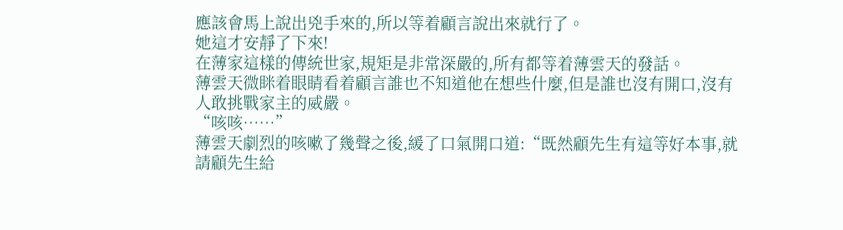應該會馬上說出兇手來的,所以等着顧言說出來就行了。
她這才安靜了下來!
在薄家這樣的傳統世家,規矩是非常深嚴的,所有都等着薄雲天的發話。
薄雲天微眯着眼睛看着顧言誰也不知道他在想些什麼,但是誰也沒有開口,沒有人敢挑戰家主的威嚴。
“咳咳……”
薄雲天劇烈的咳嗽了幾聲之後,緩了口氣開口道:“既然顧先生有這等好本事,就請顧先生給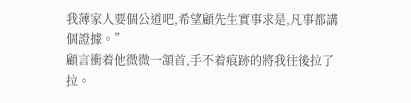我薄家人要個公道吧,希望顧先生實事求是,凡事都講個證據。”
顧言衝着他微微一頷首,手不着痕跡的將我往後拉了拉。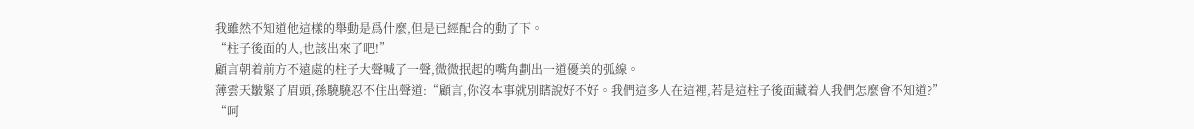我雖然不知道他這樣的舉動是爲什麼,但是已經配合的動了下。
“柱子後面的人,也該出來了吧!”
顧言朝着前方不遠處的柱子大聲喊了一聲,微微抿起的嘴角劃出一道優美的弧線。
薄雲天皺緊了眉頭,孫驍驍忍不住出聲道:“顧言,你沒本事就別瞎說好不好。我們這多人在這裡,若是這柱子後面藏着人我們怎麼會不知道?”
“呵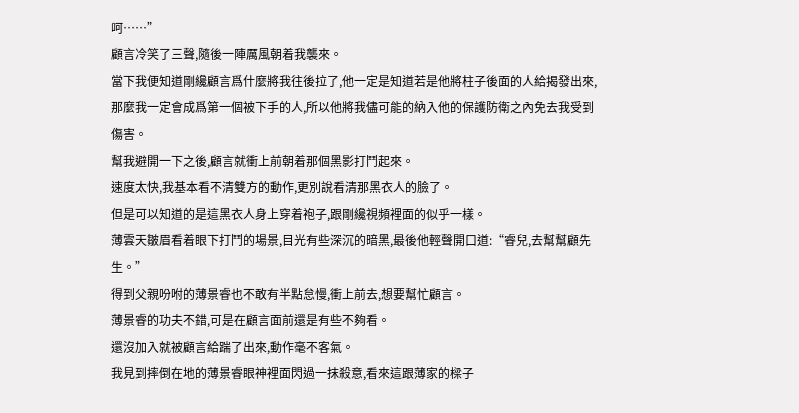呵……”
顧言冷笑了三聲,隨後一陣厲風朝着我襲來。
當下我便知道剛纔顧言爲什麼將我往後拉了,他一定是知道若是他將柱子後面的人給揭發出來,那麼我一定會成爲第一個被下手的人,所以他將我儘可能的納入他的保護防衛之內免去我受到傷害。
幫我避開一下之後,顧言就衝上前朝着那個黑影打鬥起來。
速度太快,我基本看不清雙方的動作,更別說看清那黑衣人的臉了。
但是可以知道的是這黑衣人身上穿着袍子,跟剛纔視頻裡面的似乎一樣。
薄雲天皺眉看着眼下打鬥的場景,目光有些深沉的暗黑,最後他輕聲開口道:“睿兒,去幫幫顧先生。”
得到父親吩咐的薄景睿也不敢有半點怠慢,衝上前去,想要幫忙顧言。
薄景睿的功夫不錯,可是在顧言面前還是有些不夠看。
還沒加入就被顧言給踹了出來,動作毫不客氣。
我見到摔倒在地的薄景睿眼神裡面閃過一抹殺意,看來這跟薄家的樑子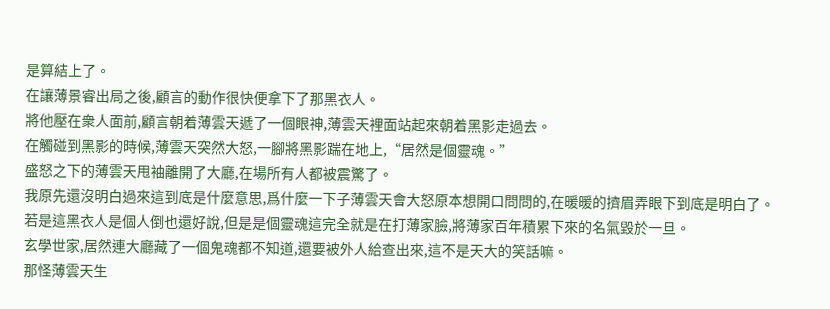是算結上了。
在讓薄景睿出局之後,顧言的動作很快便拿下了那黑衣人。
將他壓在衆人面前,顧言朝着薄雲天遞了一個眼神,薄雲天裡面站起來朝着黑影走過去。
在觸碰到黑影的時候,薄雲天突然大怒,一腳將黑影踹在地上,“居然是個靈魂。”
盛怒之下的薄雲天甩袖離開了大廳,在場所有人都被震驚了。
我原先還沒明白過來這到底是什麼意思,爲什麼一下子薄雲天會大怒原本想開口問問的,在暖暖的擠眉弄眼下到底是明白了。
若是這黑衣人是個人倒也還好說,但是是個靈魂這完全就是在打薄家臉,將薄家百年積累下來的名氣毀於一旦。
玄學世家,居然連大廳藏了一個鬼魂都不知道,還要被外人給查出來,這不是天大的笑話嘛。
那怪薄雲天生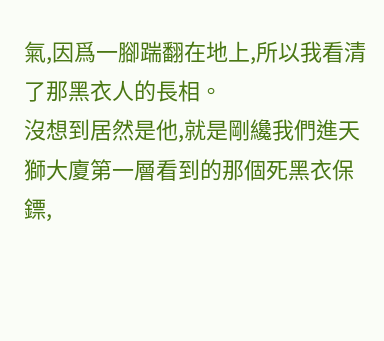氣,因爲一腳踹翻在地上,所以我看清了那黑衣人的長相。
沒想到居然是他,就是剛纔我們進天獅大廈第一層看到的那個死黑衣保鏢,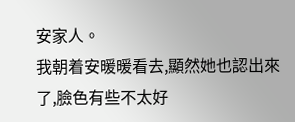安家人。
我朝着安暖暖看去,顯然她也認出來了,臉色有些不太好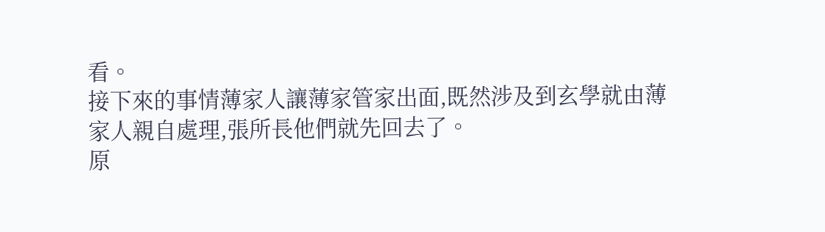看。
接下來的事情薄家人讓薄家管家出面,既然涉及到玄學就由薄家人親自處理,張所長他們就先回去了。
原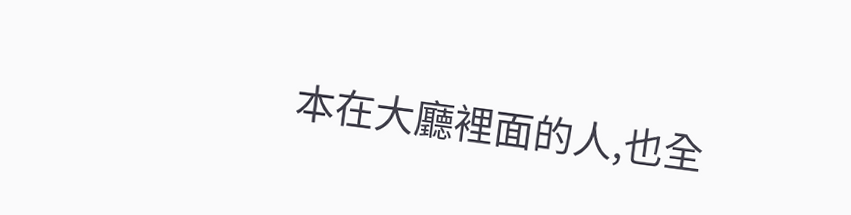本在大廳裡面的人,也全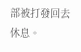部被打發回去休息。